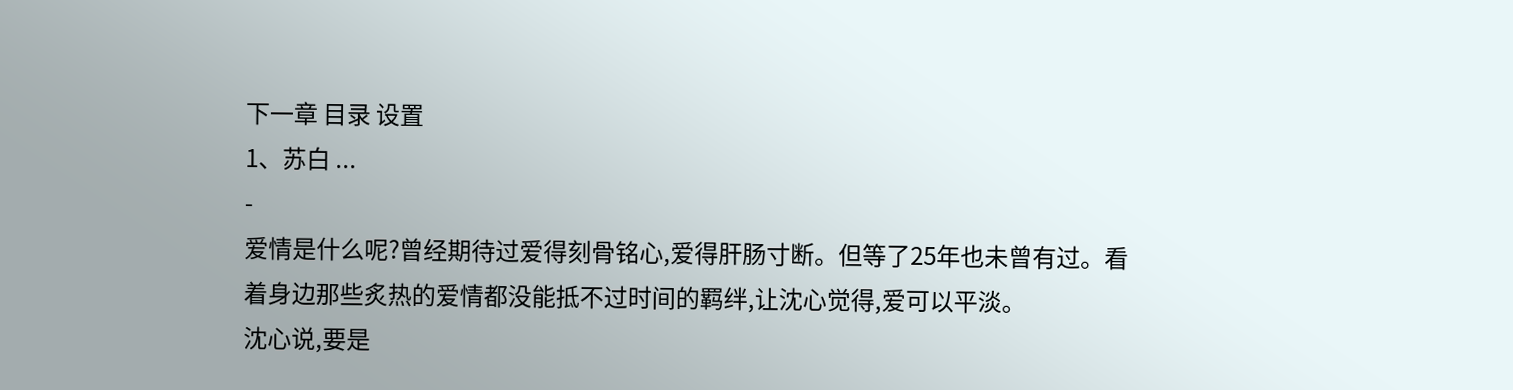下一章 目录 设置
1、苏白 ...
-
爱情是什么呢?曾经期待过爱得刻骨铭心,爱得肝肠寸断。但等了25年也未曾有过。看着身边那些炙热的爱情都没能抵不过时间的羁绊,让沈心觉得,爱可以平淡。
沈心说,要是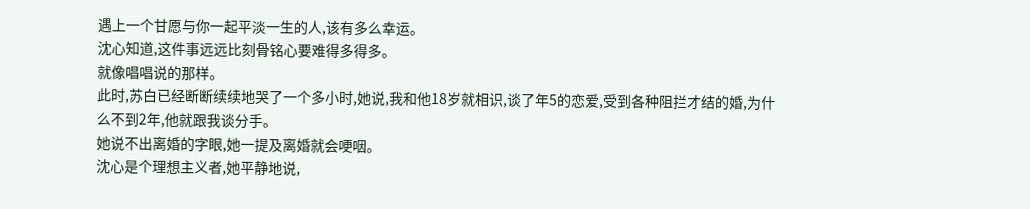遇上一个甘愿与你一起平淡一生的人,该有多么幸运。
沈心知道,这件事远远比刻骨铭心要难得多得多。
就像唱唱说的那样。
此时,苏白已经断断续续地哭了一个多小时,她说,我和他18岁就相识,谈了年5的恋爱,受到各种阻拦才结的婚,为什么不到2年,他就跟我谈分手。
她说不出离婚的字眼,她一提及离婚就会哽咽。
沈心是个理想主义者,她平静地说,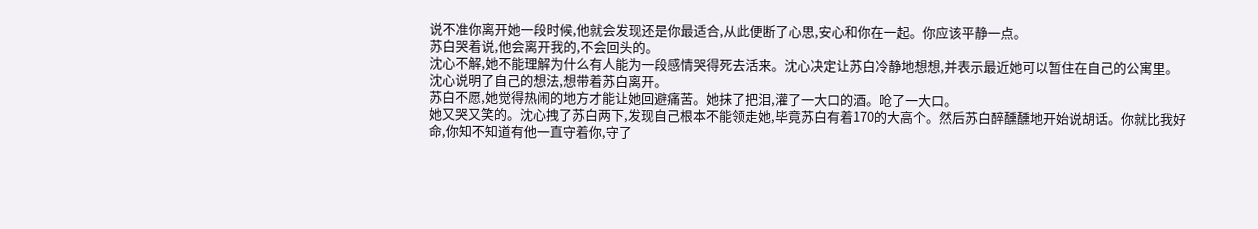说不准你离开她一段时候,他就会发现还是你最适合,从此便断了心思,安心和你在一起。你应该平静一点。
苏白哭着说,他会离开我的,不会回头的。
沈心不解,她不能理解为什么有人能为一段感情哭得死去活来。沈心决定让苏白冷静地想想,并表示最近她可以暂住在自己的公寓里。
沈心说明了自己的想法,想带着苏白离开。
苏白不愿,她觉得热闹的地方才能让她回避痛苦。她抹了把泪,灌了一大口的酒。呛了一大口。
她又哭又笑的。沈心拽了苏白两下,发现自己根本不能领走她,毕竟苏白有着170的大高个。然后苏白醉醺醺地开始说胡话。你就比我好命,你知不知道有他一直守着你,守了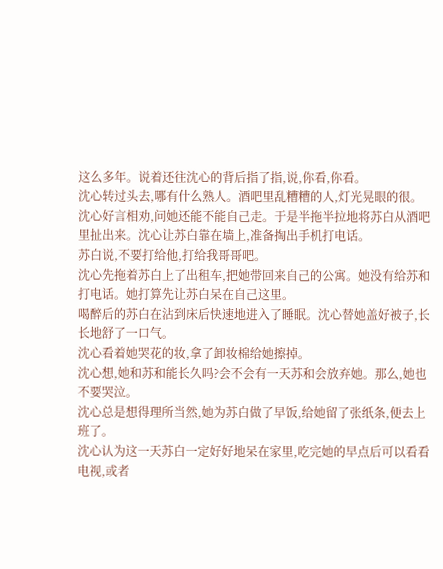这么多年。说着还往沈心的背后指了指,说,你看,你看。
沈心转过头去,哪有什么熟人。酒吧里乱糟糟的人,灯光晃眼的很。
沈心好言相劝,问她还能不能自己走。于是半拖半拉地将苏白从酒吧里扯出来。沈心让苏白靠在墙上,准备掏出手机打电话。
苏白说,不要打给他,打给我哥哥吧。
沈心先拖着苏白上了出租车,把她带回来自己的公寓。她没有给苏和打电话。她打算先让苏白呆在自己这里。
喝醉后的苏白在沾到床后快速地进入了睡眠。沈心替她盖好被子,长长地舒了一口气。
沈心看着她哭花的妆,拿了卸妆棉给她擦掉。
沈心想,她和苏和能长久吗?会不会有一天苏和会放弃她。那么,她也不要哭泣。
沈心总是想得理所当然,她为苏白做了早饭,给她留了张纸条,便去上班了。
沈心认为这一天苏白一定好好地呆在家里,吃完她的早点后可以看看电视,或者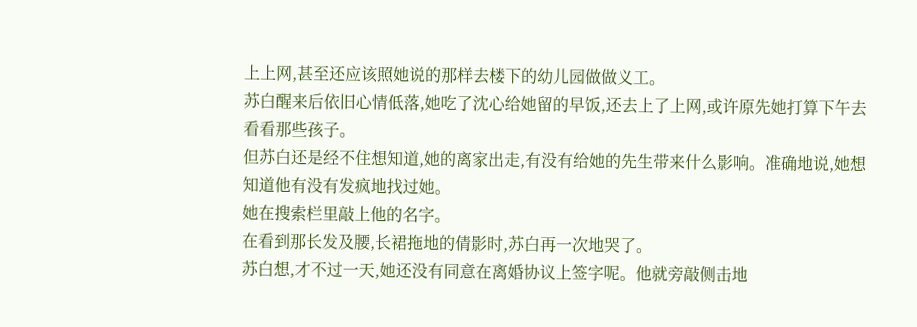上上网,甚至还应该照她说的那样去楼下的幼儿园做做义工。
苏白醒来后依旧心情低落,她吃了沈心给她留的早饭,还去上了上网,或许原先她打算下午去看看那些孩子。
但苏白还是经不住想知道,她的离家出走,有没有给她的先生带来什么影响。准确地说,她想知道他有没有发疯地找过她。
她在搜索栏里敲上他的名字。
在看到那长发及腰,长裙拖地的倩影时,苏白再一次地哭了。
苏白想,才不过一天,她还没有同意在离婚协议上签字呢。他就旁敲侧击地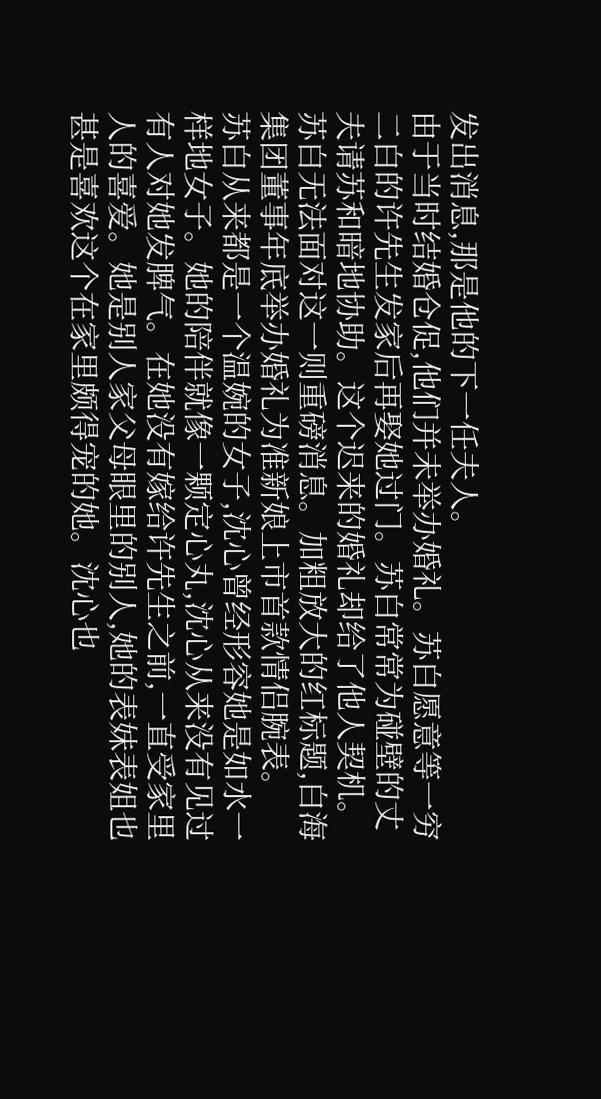发出消息,那是他的下一任夫人。
由于当时结婚仓促,他们并未举办婚礼。苏白愿意等一穷二白的许先生发家后再娶她过门。苏白常常为碰壁的丈夫请苏和暗地协助。这个迟来的婚礼却给了他人契机。
苏白无法面对这一则重磅消息。加粗放大的红标题,白海集团董事年底举办婚礼为准新娘上市首款情侣腕表。
苏白从来都是一个温婉的女子,沈心曾经形容她是如水一样地女子。她的陪伴就像一颗定心丸,沈心从来没有见过有人对她发脾气。在她没有嫁给许先生之前,一直受家里人的喜爱。她是别人家父母眼里的别人,她的表妹表姐也甚是喜欢这个在家里颇得宠的她。沈心也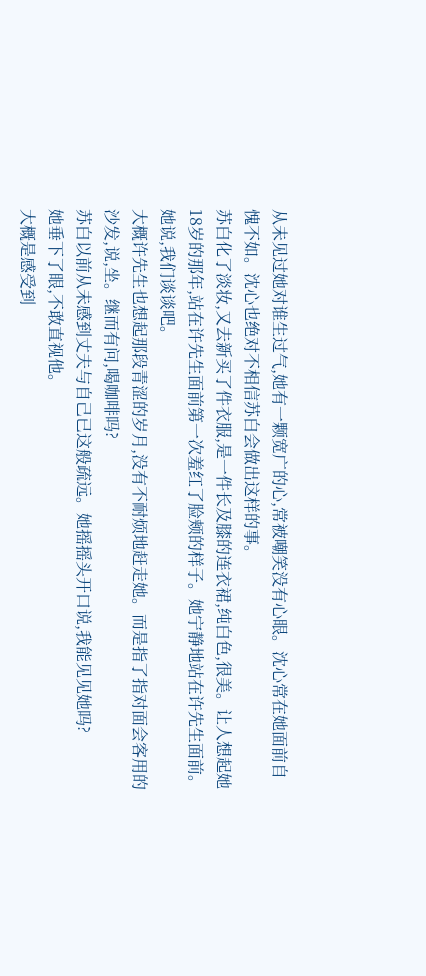从未见过她对谁生过气,她有一颗宽广的心,常被嘲笑没有心眼。沈心常在她面前自愧不如。沈心也绝对不相信苏白会做出这样的事。
苏白化了淡妆,又去新买了件衣服,是一件长及膝的连衣裙,纯白色,很美。让人想起她18岁的那年,站在许先生面前第一次羞红了脸颊的样子。她宁静地站在许先生面前。
她说,我们谈谈吧。
大概许先生也想起那段青涩的岁月,没有不耐烦地赶走她。而是指了指对面会客用的沙发,说,坐。继而有问,喝咖啡吗?
苏白以前从未感到丈夫与自己已这般疏远。她摇摇头开口说,我能见见她吗?
她垂下了眼,不敢直视他。
大概是感受到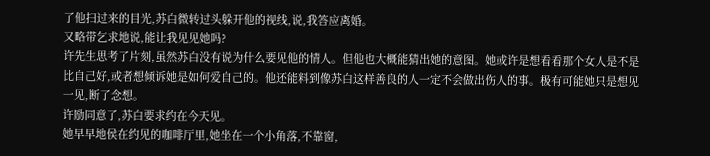了他扫过来的目光,苏白微转过头躲开他的视线,说,我答应离婚。
又略带乞求地说,能让我见见她吗?
许先生思考了片刻,虽然苏白没有说为什么要见他的情人。但他也大概能猜出她的意图。她或许是想看看那个女人是不是比自己好,或者想倾诉她是如何爱自己的。他还能料到像苏白这样善良的人一定不会做出伤人的事。极有可能她只是想见一见,断了念想。
许励同意了,苏白要求约在今天见。
她早早地侯在约见的咖啡厅里,她坐在一个小角落,不靠窗,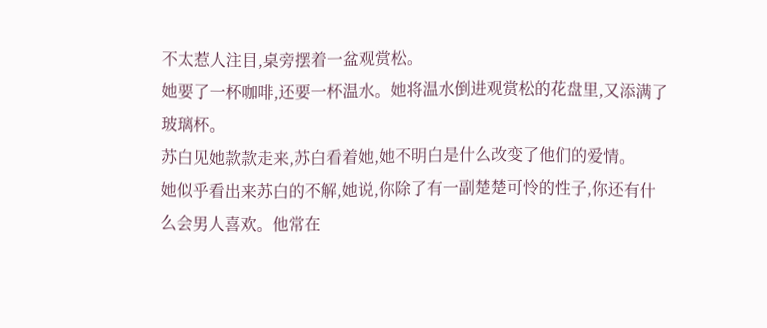不太惹人注目,桌旁摆着一盆观赏松。
她要了一杯咖啡,还要一杯温水。她将温水倒进观赏松的花盘里,又添满了玻璃杯。
苏白见她款款走来,苏白看着她,她不明白是什么改变了他们的爱情。
她似乎看出来苏白的不解,她说,你除了有一副楚楚可怜的性子,你还有什么会男人喜欢。他常在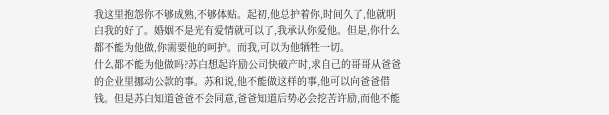我这里抱怨你不够成熟,不够体贴。起初,他总护着你,时间久了,他就明白我的好了。婚姻不是光有爱情就可以了,我承认你爱他。但是,你什么都不能为他做,你需要他的呵护。而我,可以为他牺牲一切。
什么都不能为他做吗?苏白想起许励公司快破产时,求自己的哥哥从爸爸的企业里挪动公款的事。苏和说,他不能做这样的事,他可以向爸爸借钱。但是苏白知道爸爸不会同意,爸爸知道后势必会挖苦许励,而他不能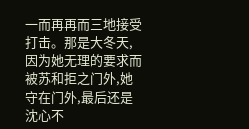一而再再而三地接受打击。那是大冬天,因为她无理的要求而被苏和拒之门外,她守在门外,最后还是沈心不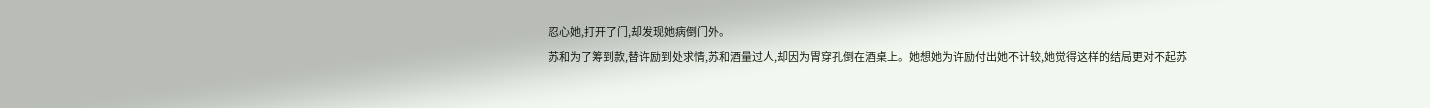忍心她,打开了门,却发现她病倒门外。
苏和为了筹到款,替许励到处求情,苏和酒量过人,却因为胃穿孔倒在酒桌上。她想她为许励付出她不计较,她觉得这样的结局更对不起苏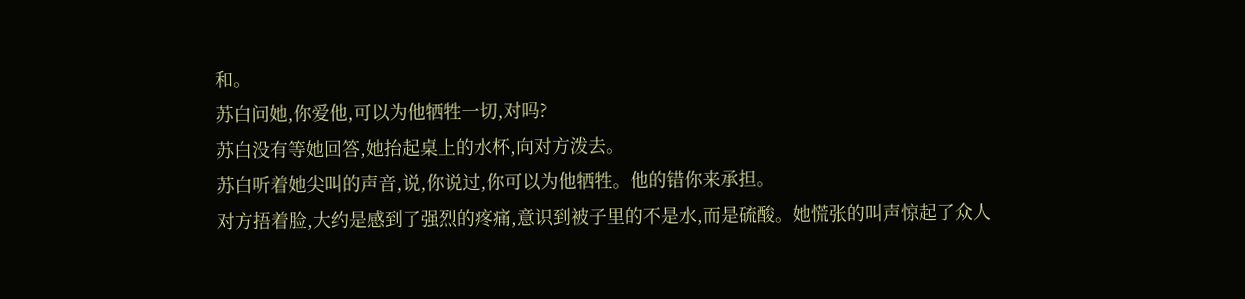和。
苏白问她,你爱他,可以为他牺牲一切,对吗?
苏白没有等她回答,她抬起桌上的水杯,向对方泼去。
苏白听着她尖叫的声音,说,你说过,你可以为他牺牲。他的错你来承担。
对方捂着脸,大约是感到了强烈的疼痛,意识到被子里的不是水,而是硫酸。她慌张的叫声惊起了众人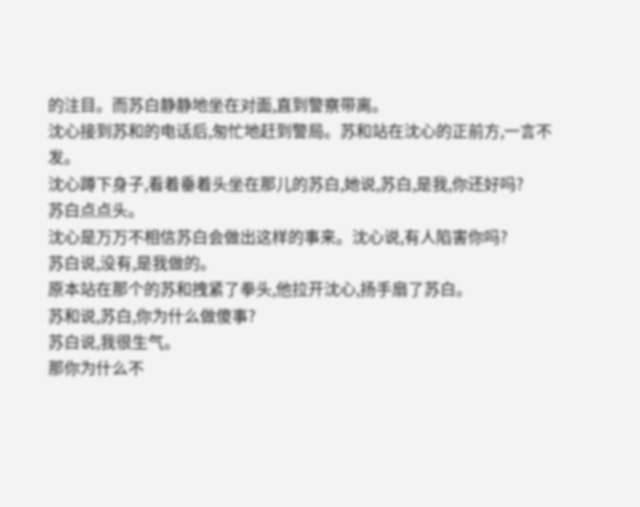的注目。而苏白静静地坐在对面,直到警察带离。
沈心接到苏和的电话后,匆忙地赶到警局。苏和站在沈心的正前方,一言不发。
沈心蹲下身子,看着垂着头坐在那儿的苏白,她说,苏白,是我,你还好吗?
苏白点点头。
沈心是万万不相信苏白会做出这样的事来。沈心说,有人陷害你吗?
苏白说,没有,是我做的。
原本站在那个的苏和拽紧了拳头,他拉开沈心,扬手扇了苏白。
苏和说,苏白,你为什么做傻事?
苏白说,我很生气。
那你为什么不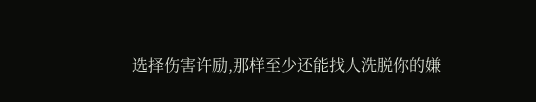选择伤害许励,那样至少还能找人洗脱你的嫌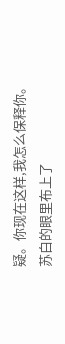疑。你现在这样,我怎么保释你。
苏白的眼里布上了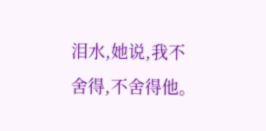泪水,她说,我不舍得,不舍得他。